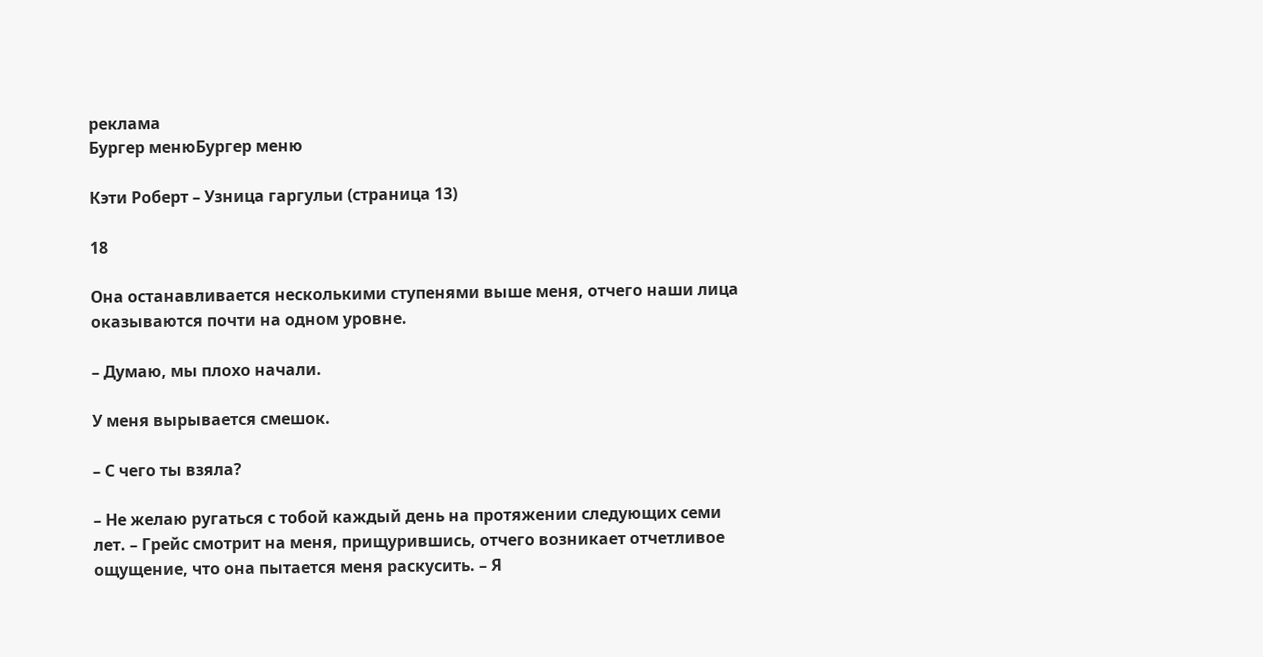реклама
Бургер менюБургер меню

Кэти Роберт – Узница гаргульи (страница 13)

18

Она останавливается несколькими ступенями выше меня, отчего наши лица оказываются почти на одном уровне.

– Думаю, мы плохо начали.

У меня вырывается смешок.

– С чего ты взяла?

– Не желаю ругаться с тобой каждый день на протяжении следующих семи лет. – Грейс смотрит на меня, прищурившись, отчего возникает отчетливое ощущение, что она пытается меня раскусить. – Я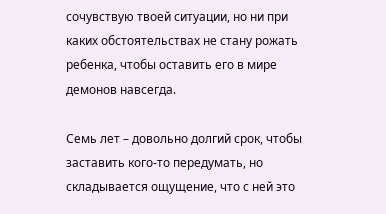сочувствую твоей ситуации, но ни при каких обстоятельствах не стану рожать ребенка, чтобы оставить его в мире демонов навсегда.

Семь лет – довольно долгий срок, чтобы заставить кого-то передумать, но складывается ощущение, что с ней это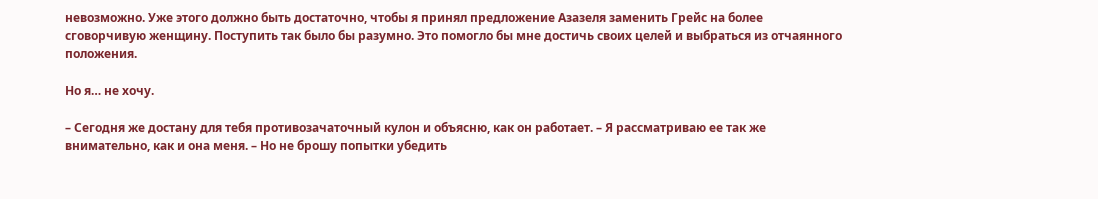невозможно. Уже этого должно быть достаточно, чтобы я принял предложение Азазеля заменить Грейс на более сговорчивую женщину. Поступить так было бы разумно. Это помогло бы мне достичь своих целей и выбраться из отчаянного положения.

Но я… не хочу.

– Сегодня же достану для тебя противозачаточный кулон и объясню, как он работает. – Я рассматриваю ее так же внимательно, как и она меня. – Но не брошу попытки убедить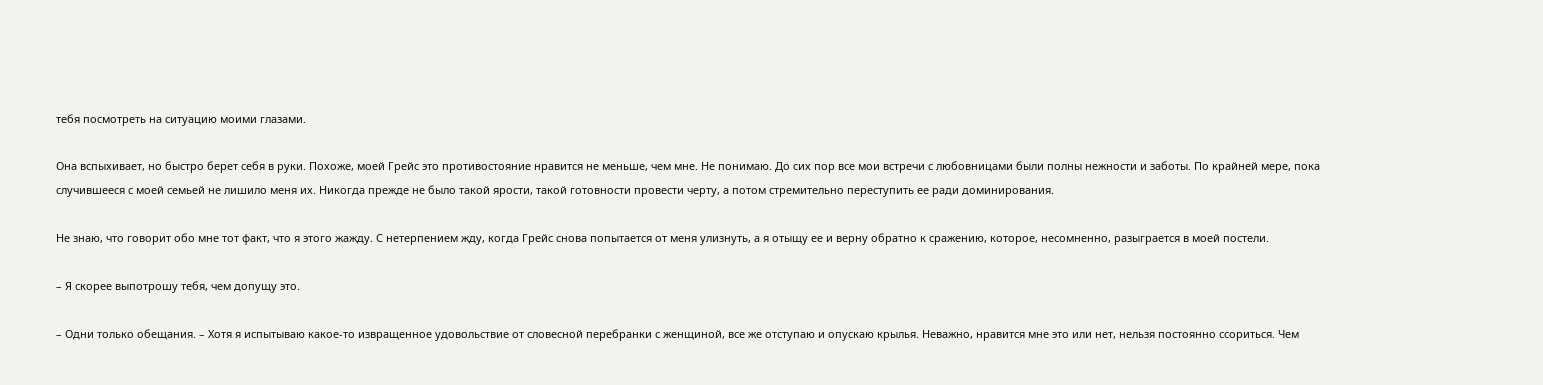тебя посмотреть на ситуацию моими глазами.

Она вспыхивает, но быстро берет себя в руки. Похоже, моей Грейс это противостояние нравится не меньше, чем мне. Не понимаю. До сих пор все мои встречи с любовницами были полны нежности и заботы. По крайней мере, пока случившееся с моей семьей не лишило меня их. Никогда прежде не было такой ярости, такой готовности провести черту, а потом стремительно переступить ее ради доминирования.

Не знаю, что говорит обо мне тот факт, что я этого жажду. С нетерпением жду, когда Грейс снова попытается от меня улизнуть, а я отыщу ее и верну обратно к сражению, которое, несомненно, разыграется в моей постели.

– Я скорее выпотрошу тебя, чем допущу это.

– Одни только обещания. – Хотя я испытываю какое-то извращенное удовольствие от словесной перебранки с женщиной, все же отступаю и опускаю крылья. Неважно, нравится мне это или нет, нельзя постоянно ссориться. Чем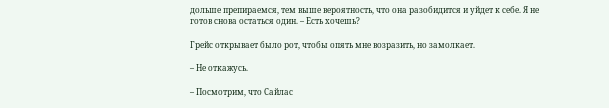дольше препираемся, тем выше вероятность, что она разобидится и уйдет к себе. Я не готов снова остаться один. – Есть хочешь?

Грейс открывает было рот, чтобы опять мне возразить, но замолкает.

– Не откажусь.

– Посмотрим, что Сайлас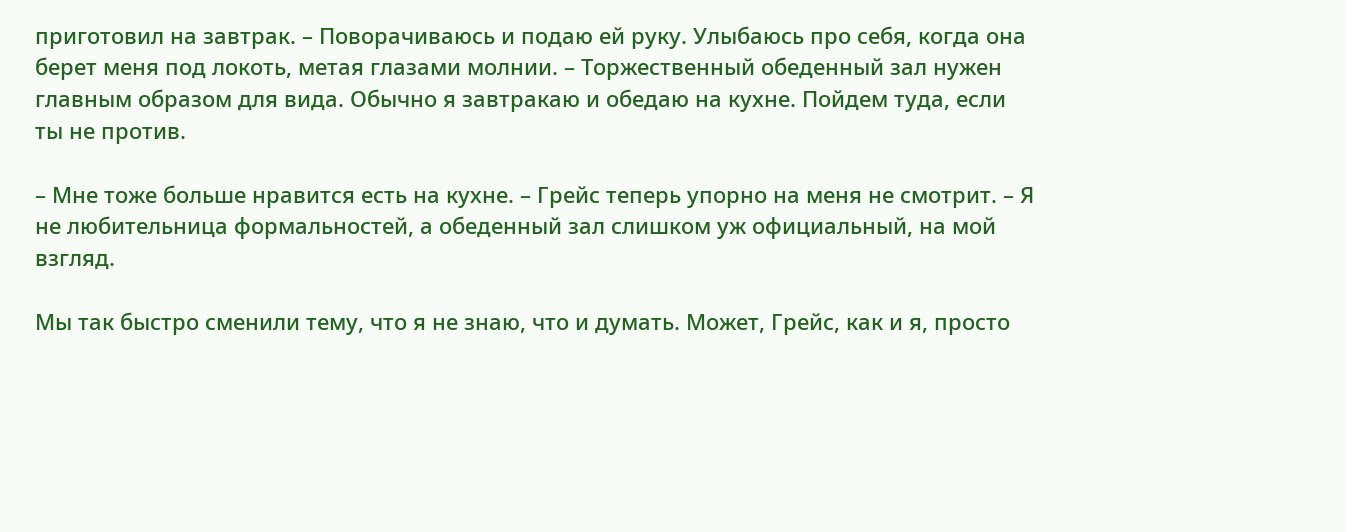приготовил на завтрак. – Поворачиваюсь и подаю ей руку. Улыбаюсь про себя, когда она берет меня под локоть, метая глазами молнии. – Торжественный обеденный зал нужен главным образом для вида. Обычно я завтракаю и обедаю на кухне. Пойдем туда, если ты не против.

– Мне тоже больше нравится есть на кухне. – Грейс теперь упорно на меня не смотрит. – Я не любительница формальностей, а обеденный зал слишком уж официальный, на мой взгляд.

Мы так быстро сменили тему, что я не знаю, что и думать. Может, Грейс, как и я, просто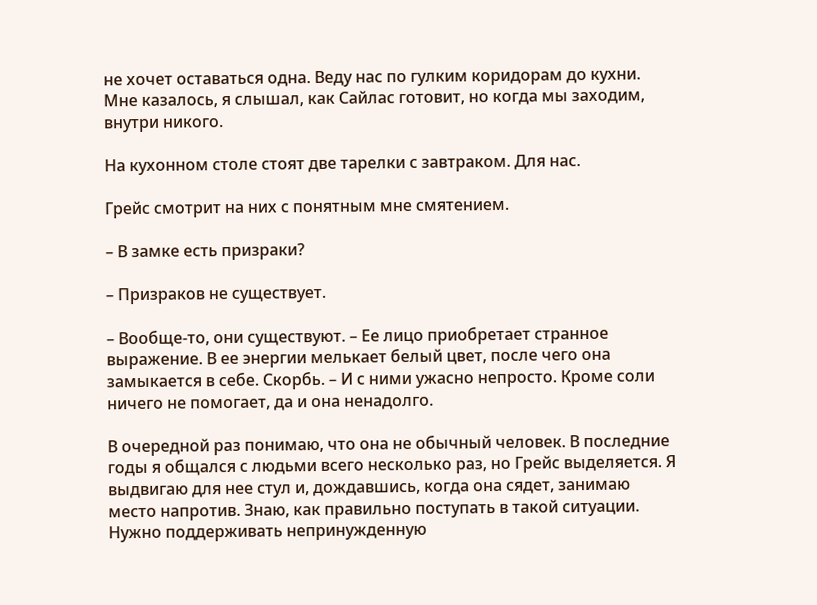не хочет оставаться одна. Веду нас по гулким коридорам до кухни. Мне казалось, я слышал, как Сайлас готовит, но когда мы заходим, внутри никого.

На кухонном столе стоят две тарелки с завтраком. Для нас.

Грейс смотрит на них с понятным мне смятением.

– В замке есть призраки?

– Призраков не существует.

– Вообще-то, они существуют. – Ее лицо приобретает странное выражение. В ее энергии мелькает белый цвет, после чего она замыкается в себе. Скорбь. – И с ними ужасно непросто. Кроме соли ничего не помогает, да и она ненадолго.

В очередной раз понимаю, что она не обычный человек. В последние годы я общался с людьми всего несколько раз, но Грейс выделяется. Я выдвигаю для нее стул и, дождавшись, когда она сядет, занимаю место напротив. Знаю, как правильно поступать в такой ситуации. Нужно поддерживать непринужденную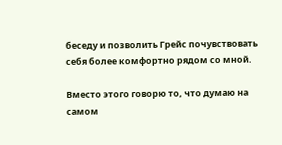беседу и позволить Грейс почувствовать себя более комфортно рядом со мной.

Вместо этого говорю то, что думаю на самом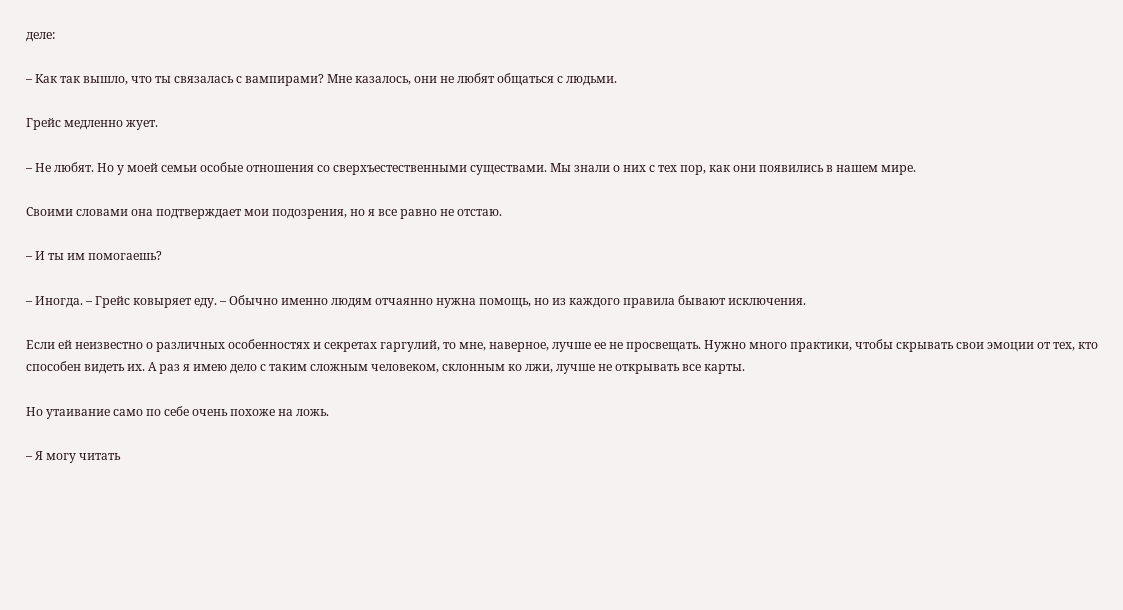деле:

– Как так вышло, что ты связалась с вампирами? Мне казалось, они не любят общаться с людьми.

Грейс медленно жует.

– Не любят. Но у моей семьи особые отношения со сверхъестественными существами. Мы знали о них с тех пор, как они появились в нашем мире.

Своими словами она подтверждает мои подозрения, но я все равно не отстаю.

– И ты им помогаешь?

– Иногда. – Грейс ковыряет еду. – Обычно именно людям отчаянно нужна помощь, но из каждого правила бывают исключения.

Если ей неизвестно о различных особенностях и секретах гаргулий, то мне, наверное, лучше ее не просвещать. Нужно много практики, чтобы скрывать свои эмоции от тех, кто способен видеть их. А раз я имею дело с таким сложным человеком, склонным ко лжи, лучше не открывать все карты.

Но утаивание само по себе очень похоже на ложь.

– Я могу читать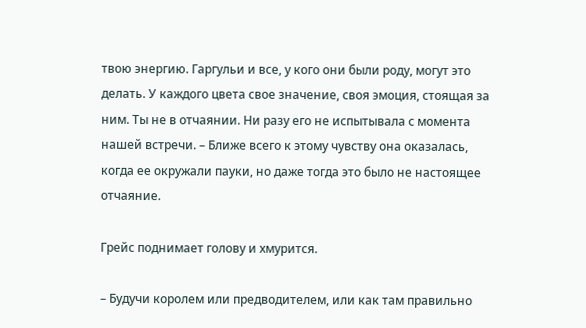твою энергию. Гаргульи и все, у кого они были роду, могут это делать. У каждого цвета свое значение, своя эмоция, стоящая за ним. Ты не в отчаянии. Ни разу его не испытывала с момента нашей встречи. – Ближе всего к этому чувству она оказалась, когда ее окружали пауки, но даже тогда это было не настоящее отчаяние.

Грейс поднимает голову и хмурится.

– Будучи королем или предводителем, или как там правильно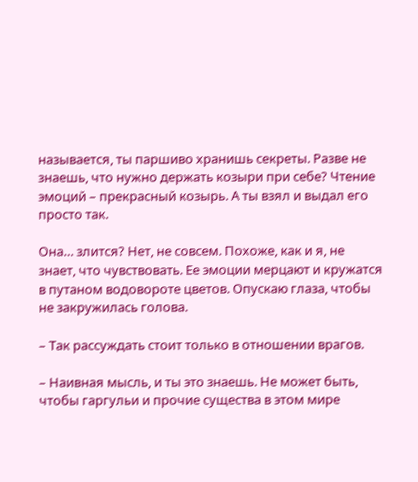называется, ты паршиво хранишь секреты. Разве не знаешь, что нужно держать козыри при себе? Чтение эмоций – прекрасный козырь. А ты взял и выдал его просто так.

Она… злится? Нет, не совсем. Похоже, как и я, не знает, что чувствовать. Ее эмоции мерцают и кружатся в путаном водовороте цветов. Опускаю глаза, чтобы не закружилась голова.

– Так рассуждать стоит только в отношении врагов.

– Наивная мысль, и ты это знаешь. Не может быть, чтобы гаргульи и прочие существа в этом мире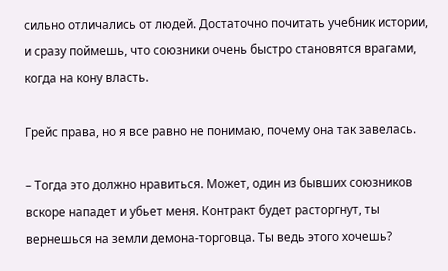сильно отличались от людей. Достаточно почитать учебник истории, и сразу поймешь, что союзники очень быстро становятся врагами, когда на кону власть.

Грейс права, но я все равно не понимаю, почему она так завелась.

– Тогда это должно нравиться. Может, один из бывших союзников вскоре нападет и убьет меня. Контракт будет расторгнут, ты вернешься на земли демона-торговца. Ты ведь этого хочешь?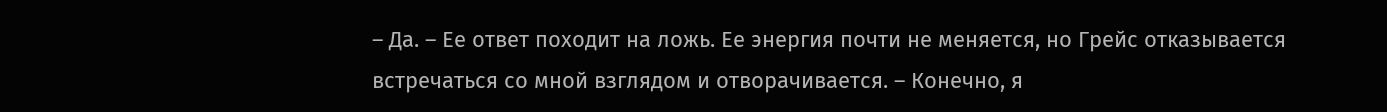– Да. – Ее ответ походит на ложь. Ее энергия почти не меняется, но Грейс отказывается встречаться со мной взглядом и отворачивается. – Конечно, я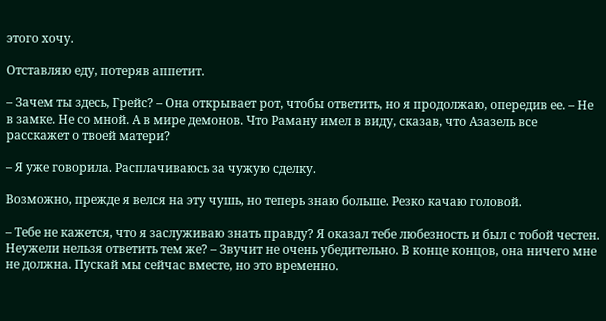этого хочу.

Отставляю еду, потеряв аппетит.

– Зачем ты здесь, Грейс? – Она открывает рот, чтобы ответить, но я продолжаю, опередив ее. – Не в замке. Не со мной. А в мире демонов. Что Раману имел в виду, сказав, что Азазель все расскажет о твоей матери?

– Я уже говорила. Расплачиваюсь за чужую сделку.

Возможно, прежде я велся на эту чушь, но теперь знаю больше. Резко качаю головой.

– Тебе не кажется, что я заслуживаю знать правду? Я оказал тебе любезность и был с тобой честен. Неужели нельзя ответить тем же? – Звучит не очень убедительно. В конце концов, она ничего мне не должна. Пускай мы сейчас вместе, но это временно.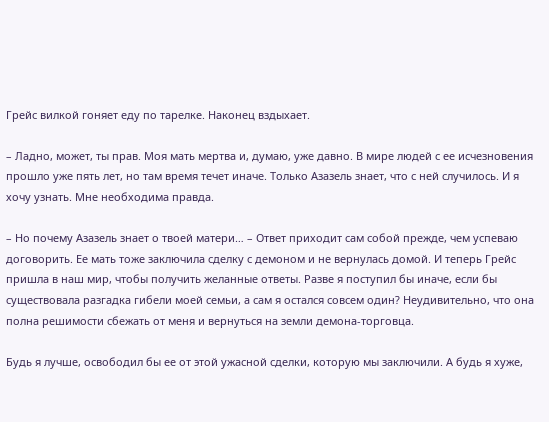Грейс вилкой гоняет еду по тарелке. Наконец вздыхает.

– Ладно, может, ты прав. Моя мать мертва и, думаю, уже давно. В мире людей с ее исчезновения прошло уже пять лет, но там время течет иначе. Только Азазель знает, что с ней случилось. И я хочу узнать. Мне необходима правда.

– Но почему Азазель знает о твоей матери… – Ответ приходит сам собой прежде, чем успеваю договорить. Ее мать тоже заключила сделку с демоном и не вернулась домой. И теперь Грейс пришла в наш мир, чтобы получить желанные ответы. Разве я поступил бы иначе, если бы существовала разгадка гибели моей семьи, а сам я остался совсем один? Неудивительно, что она полна решимости сбежать от меня и вернуться на земли демона-торговца.

Будь я лучше, освободил бы ее от этой ужасной сделки, которую мы заключили. А будь я хуже,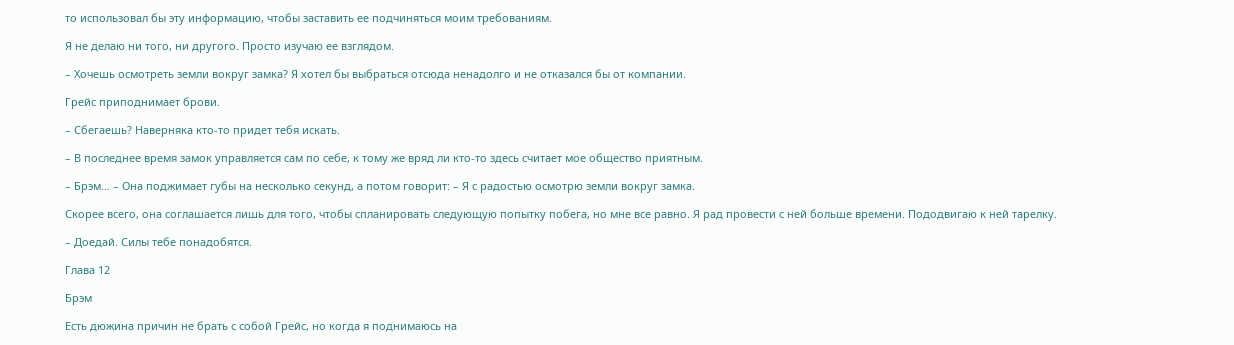то использовал бы эту информацию, чтобы заставить ее подчиняться моим требованиям.

Я не делаю ни того, ни другого. Просто изучаю ее взглядом.

– Хочешь осмотреть земли вокруг замка? Я хотел бы выбраться отсюда ненадолго и не отказался бы от компании.

Грейс приподнимает брови.

– Сбегаешь? Наверняка кто-то придет тебя искать.

– В последнее время замок управляется сам по себе, к тому же вряд ли кто-то здесь считает мое общество приятным.

– Брэм… – Она поджимает губы на несколько секунд, а потом говорит: – Я с радостью осмотрю земли вокруг замка.

Скорее всего, она соглашается лишь для того, чтобы спланировать следующую попытку побега, но мне все равно. Я рад провести с ней больше времени. Пододвигаю к ней тарелку.

– Доедай. Силы тебе понадобятся.

Глава 12

Брэм

Есть дюжина причин не брать с собой Грейс, но когда я поднимаюсь на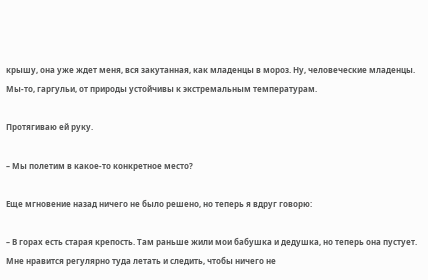крышу, она уже ждет меня, вся закутанная, как младенцы в мороз. Ну, человеческие младенцы. Мы-то, гаргульи, от природы устойчивы к экстремальным температурам.

Протягиваю ей руку.

– Мы полетим в какое-то конкретное место?

Еще мгновение назад ничего не было решено, но теперь я вдруг говорю:

– В горах есть старая крепость. Там раньше жили мои бабушка и дедушка, но теперь она пустует. Мне нравится регулярно туда летать и следить, чтобы ничего не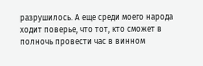разрушилось. А еще среди моего народа ходит поверье, что тот, кто сможет в полночь провести час в винном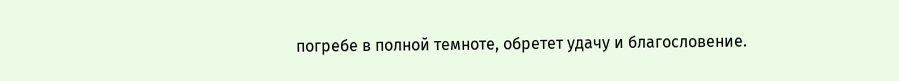погребе в полной темноте, обретет удачу и благословение.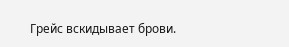Грейс вскидывает брови.